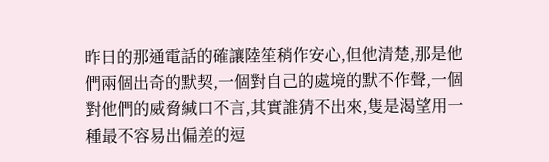昨日的那通電話的確讓陸笙稍作安心,但他清楚,那是他們兩個出奇的默契,一個對自己的處境的默不作聲,一個對他們的威脅緘口不言,其實誰猜不出來,隻是渴望用一種最不容易出偏差的逗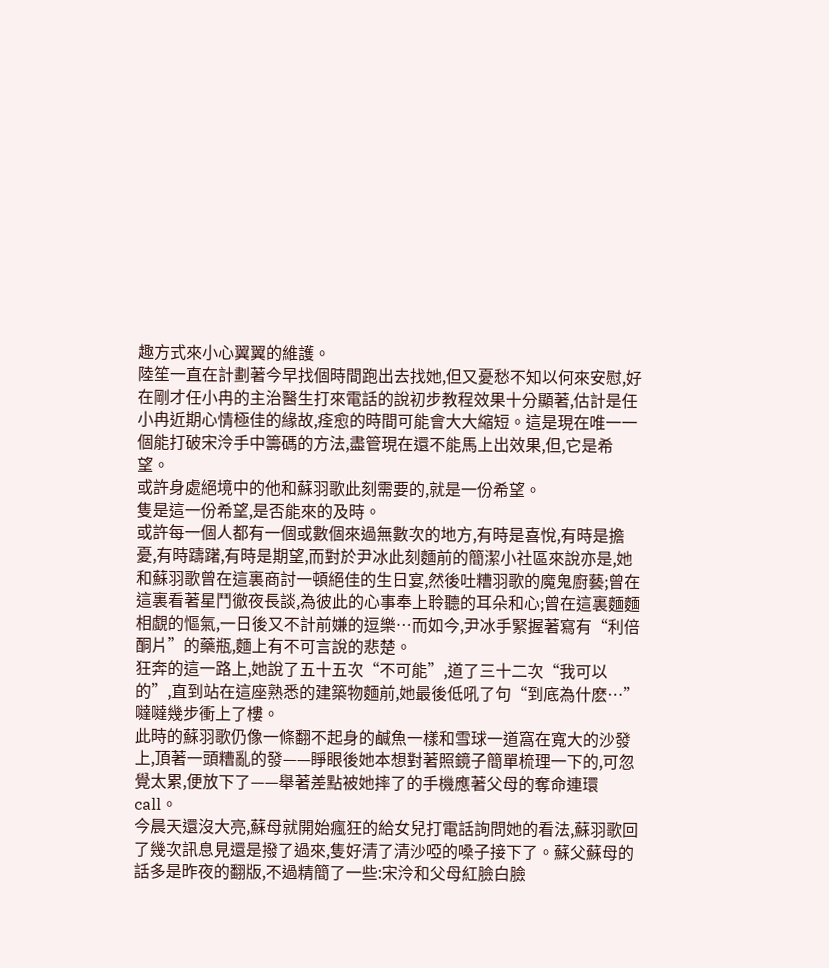趣方式來小心翼翼的維護。
陸笙一直在計劃著今早找個時間跑出去找她,但又憂愁不知以何來安慰,好在剛才任小冉的主治醫生打來電話的說初步教程效果十分顯著,估計是任小冉近期心情極佳的緣故,痊愈的時間可能會大大縮短。這是現在唯一一個能打破宋泠手中籌碼的方法,盡管現在還不能馬上出效果,但,它是希望。
或許身處絕境中的他和蘇羽歌此刻需要的,就是一份希望。
隻是這一份希望,是否能來的及時。
或許每一個人都有一個或數個來過無數次的地方,有時是喜悅,有時是擔憂,有時躊躇,有時是期望,而對於尹冰此刻麵前的簡潔小社區來說亦是,她和蘇羽歌曾在這裏商討一頓絕佳的生日宴,然後吐糟羽歌的魔鬼廚藝;曾在這裏看著星鬥徹夜長談,為彼此的心事奉上聆聽的耳朵和心;曾在這裏麵麵相覷的慪氣,一日後又不計前嫌的逗樂…而如今,尹冰手緊握著寫有“利倍酮片”的藥瓶,麵上有不可言說的悲楚。
狂奔的這一路上,她說了五十五次“不可能”,道了三十二次“我可以的”,直到站在這座熟悉的建築物麵前,她最後低吼了句“到底為什麽…”噠噠幾步衝上了樓。
此時的蘇羽歌仍像一條翻不起身的鹹魚一樣和雪球一道窩在寬大的沙發上,頂著一頭糟亂的發——睜眼後她本想對著照鏡子簡單梳理一下的,可忽覺太累,便放下了——舉著差點被她摔了的手機應著父母的奪命連環call。
今晨天還沒大亮,蘇母就開始瘋狂的給女兒打電話詢問她的看法,蘇羽歌回了幾次訊息見還是撥了過來,隻好清了清沙啞的嗓子接下了。蘇父蘇母的話多是昨夜的翻版,不過精簡了一些:宋泠和父母紅臉白臉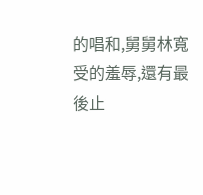的唱和,舅舅林寬受的羞辱,還有最後止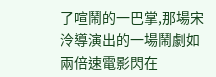了喧鬧的一巴掌,那場宋泠導演出的一場鬧劇如兩倍速電影閃在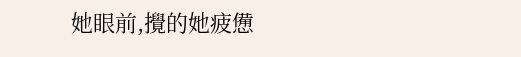她眼前,攪的她疲憊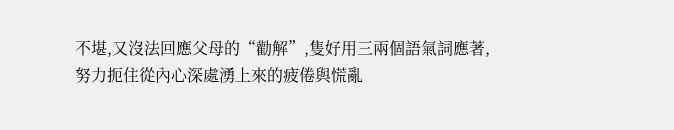不堪,又沒法回應父母的“勸解”,隻好用三兩個語氣詞應著,努力扼住從內心深處湧上來的疲倦與慌亂